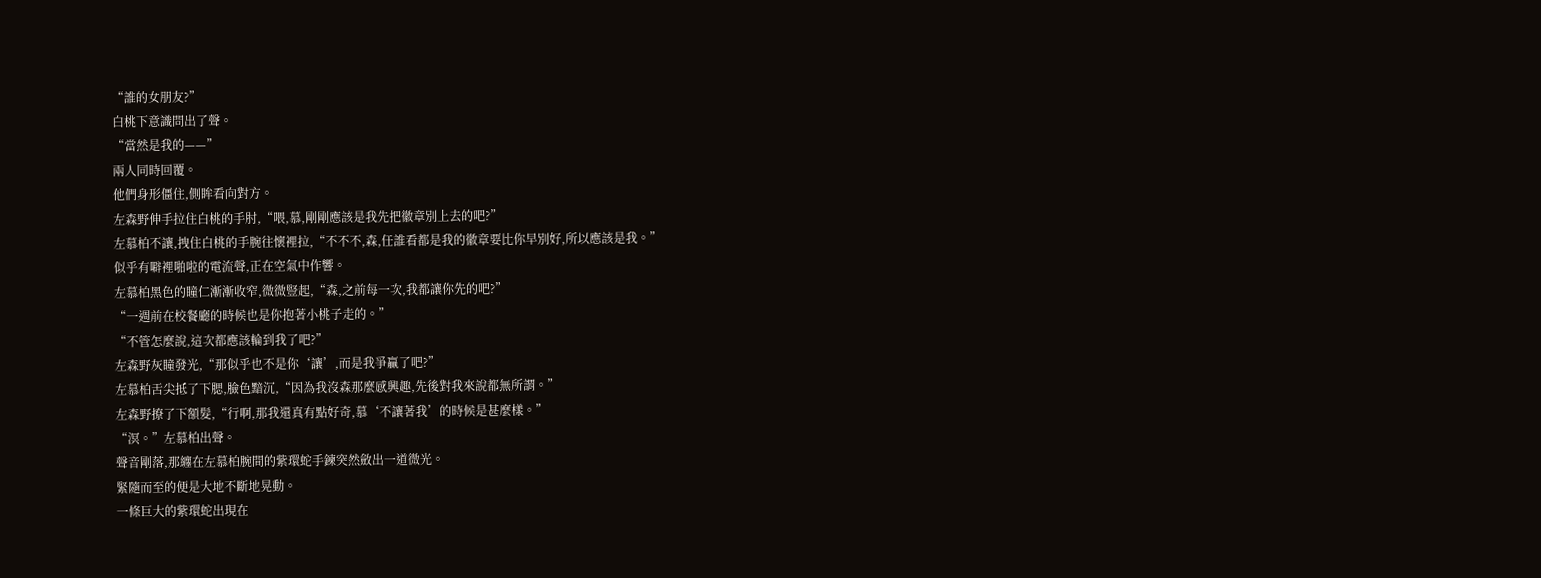“誰的女朋友?”
白桃下意識問出了聲。
“當然是我的——”
兩人同時回覆。
他們身形僵住,側眸看向對方。
左森野伸手拉住白桃的手肘,“喂,慕,剛剛應該是我先把徽章別上去的吧?”
左慕柏不讓,拽住白桃的手腕往懷裡拉,“不不不,森,任誰看都是我的徽章要比你早別好,所以應該是我。”
似乎有噼裡啪啦的電流聲,正在空氣中作響。
左慕柏黑色的瞳仁漸漸收窄,微微豎起,“森,之前每一次,我都讓你先的吧?”
“一週前在校餐廳的時候也是你抱著小桃子走的。”
“不管怎麼說,這次都應該輪到我了吧?”
左森野灰瞳發光,“那似乎也不是你‘讓’,而是我爭贏了吧?”
左慕柏舌尖抵了下腮,臉色黯沉,“因為我沒森那麼感興趣,先後對我來說都無所謂。”
左森野撩了下額髮,“行啊,那我還真有點好奇,慕‘不讓著我’的時候是甚麼樣。”
“溟。”左慕柏出聲。
聲音剛落,那纏在左慕柏腕間的紫環蛇手鍊突然斂出一道微光。
緊隨而至的便是大地不斷地晃動。
一條巨大的紫環蛇出現在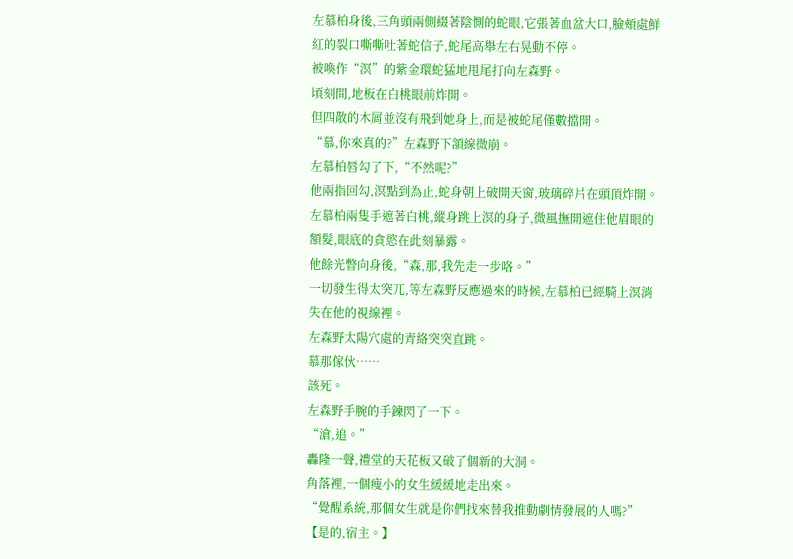左慕柏身後,三角頭兩側綴著陰惻的蛇眼,它張著血盆大口,臉頰處鮮紅的裂口嘶嘶吐著蛇信子,蛇尾高舉左右晃動不停。
被喚作“溟”的紫金環蛇猛地甩尾打向左森野。
頃刻間,地板在白桃眼前炸開。
但四散的木屑並沒有飛到她身上,而是被蛇尾僅數擋開。
“慕,你來真的?”左森野下頷線微崩。
左慕柏唇勾了下,“不然呢?”
他兩指回勾,溟點到為止,蛇身朝上破開天窗,玻璃碎片在頭頂炸開。
左慕柏兩隻手遮著白桃,縱身跳上溟的身子,微風撫開遮住他眉眼的額髮,眼底的貪慾在此刻暴露。
他餘光瞥向身後,“森,那,我先走一步咯。”
一切發生得太突兀,等左森野反應過來的時候,左慕柏已經騎上溟消失在他的視線裡。
左森野太陽穴處的青絡突突直跳。
慕那傢伙……
該死。
左森野手腕的手鍊閃了一下。
“滄,追。”
轟隆一聲,禮堂的天花板又破了個新的大洞。
角落裡,一個瘦小的女生緩緩地走出來。
“覺醒系統,那個女生就是你們找來替我推動劇情發展的人嗎?”
【是的,宿主。】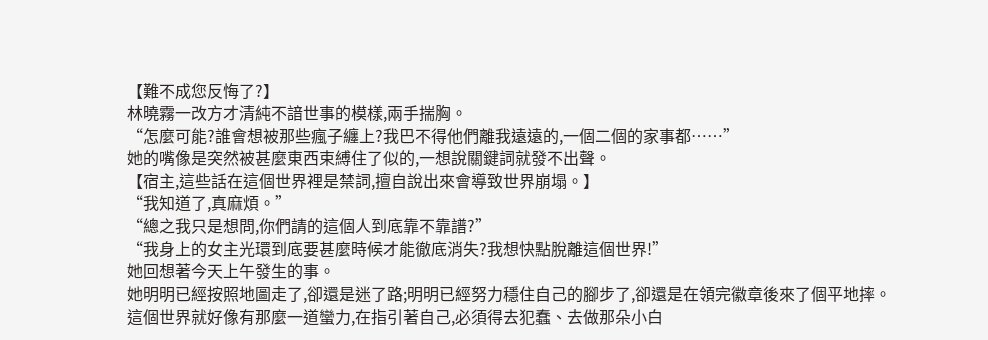【難不成您反悔了?】
林曉霧一改方才清純不諳世事的模樣,兩手揣胸。
“怎麼可能?誰會想被那些瘋子纏上?我巴不得他們離我遠遠的,一個二個的家事都……”
她的嘴像是突然被甚麼東西束縛住了似的,一想說關鍵詞就發不出聲。
【宿主,這些話在這個世界裡是禁詞,擅自說出來會導致世界崩塌。】
“我知道了,真麻煩。”
“總之我只是想問,你們請的這個人到底靠不靠譜?”
“我身上的女主光環到底要甚麼時候才能徹底消失?我想快點脫離這個世界!”
她回想著今天上午發生的事。
她明明已經按照地圖走了,卻還是迷了路;明明已經努力穩住自己的腳步了,卻還是在領完徽章後來了個平地摔。
這個世界就好像有那麼一道蠻力,在指引著自己,必須得去犯蠢、去做那朵小白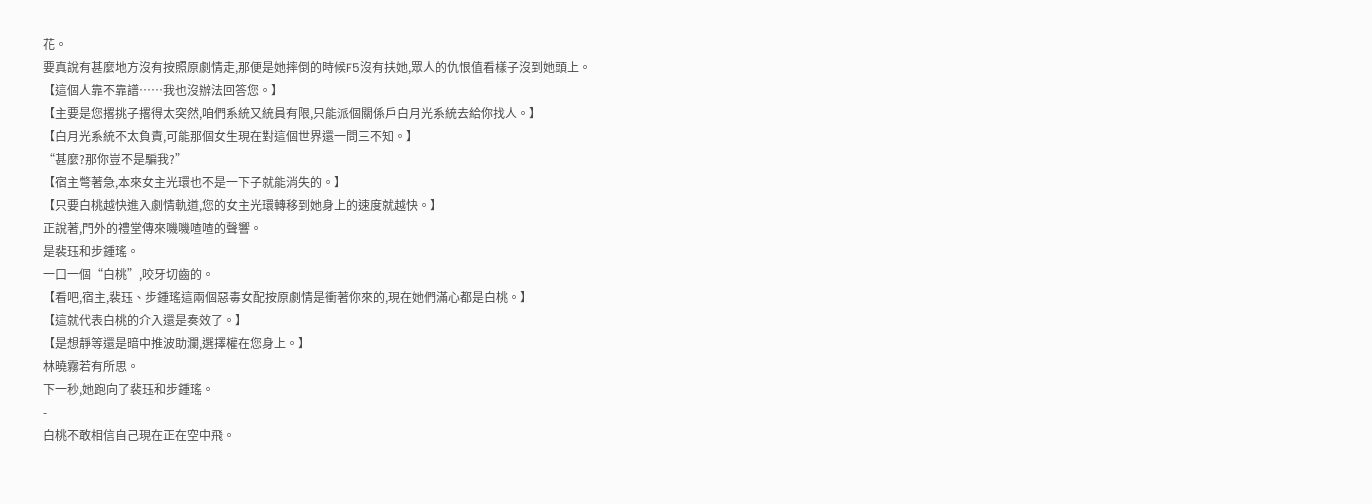花。
要真說有甚麼地方沒有按照原劇情走,那便是她摔倒的時候F5沒有扶她,眾人的仇恨值看樣子沒到她頭上。
【這個人靠不靠譜……我也沒辦法回答您。】
【主要是您撂挑子撂得太突然,咱們系統又統員有限,只能派個關係戶白月光系統去給你找人。】
【白月光系統不太負責,可能那個女生現在對這個世界還一問三不知。】
“甚麼?那你豈不是騙我?”
【宿主彆著急,本來女主光環也不是一下子就能消失的。】
【只要白桃越快進入劇情軌道,您的女主光環轉移到她身上的速度就越快。】
正說著,門外的禮堂傳來嘰嘰喳喳的聲響。
是裴珏和步鍾瑤。
一口一個“白桃”,咬牙切齒的。
【看吧,宿主,裴珏、步鍾瑤這兩個惡毒女配按原劇情是衝著你來的,現在她們滿心都是白桃。】
【這就代表白桃的介入還是奏效了。】
【是想靜等還是暗中推波助瀾,選擇權在您身上。】
林曉霧若有所思。
下一秒,她跑向了裴珏和步鍾瑤。
-
白桃不敢相信自己現在正在空中飛。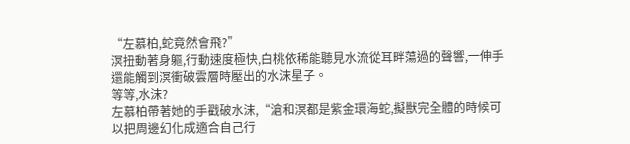“左慕柏,蛇竟然會飛?”
溟扭動著身軀,行動速度極快,白桃依稀能聽見水流從耳畔蕩過的聲響,一伸手還能觸到溟衝破雲層時壓出的水沫星子。
等等,水沫?
左慕柏帶著她的手戳破水沫,“滄和溟都是紫金環海蛇,擬獸完全體的時候可以把周邊幻化成適合自己行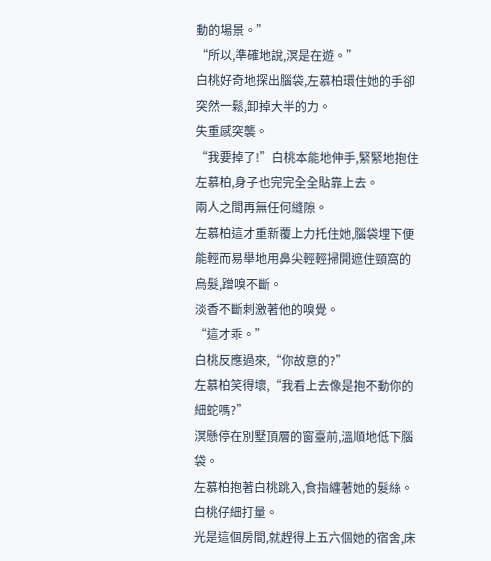動的場景。”
“所以,準確地說,溟是在遊。”
白桃好奇地探出腦袋,左慕柏環住她的手卻突然一鬆,卸掉大半的力。
失重感突襲。
“我要掉了!”白桃本能地伸手,緊緊地抱住左慕柏,身子也完完全全貼靠上去。
兩人之間再無任何縫隙。
左慕柏這才重新覆上力托住她,腦袋埋下便能輕而易舉地用鼻尖輕輕掃開遮住頸窩的烏髮,蹭嗅不斷。
淡香不斷刺激著他的嗅覺。
“這才乖。”
白桃反應過來,“你故意的?”
左慕柏笑得壞,“我看上去像是抱不動你的細蛇嗎?”
溟懸停在別墅頂層的窗臺前,溫順地低下腦袋。
左慕柏抱著白桃跳入,食指纏著她的髮絲。
白桃仔細打量。
光是這個房間,就趕得上五六個她的宿舍,床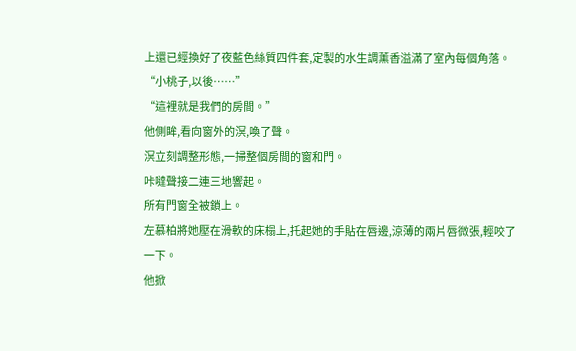上還已經換好了夜藍色絲質四件套,定製的水生調薰香溢滿了室內每個角落。
“小桃子,以後……”
“這裡就是我們的房間。”
他側眸,看向窗外的溟,喚了聲。
溟立刻調整形態,一掃整個房間的窗和門。
咔噠聲接二連三地響起。
所有門窗全被鎖上。
左慕柏將她壓在滑軟的床榻上,托起她的手貼在唇邊,涼薄的兩片唇微張,輕咬了一下。
他掀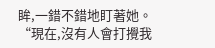眸,一錯不錯地盯著她。
“現在,沒有人會打攪我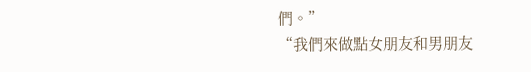們。”
“我們來做點女朋友和男朋友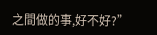之間做的事,好不好?”